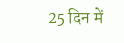25 दिन में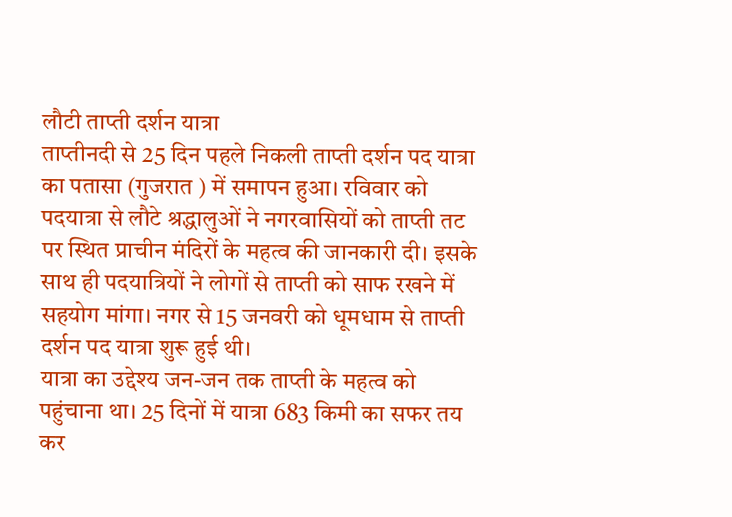लौटी ताप्ती दर्शन यात्रा
ताप्तीनदी से 25 दिन पहले निकली ताप्ती दर्शन पद यात्रा का पतासा (गुजरात ) में समापन हुआ। रविवार को पदयात्रा से लौटे श्रद्धालुओं ने नगरवासियों को ताप्ती तट पर स्थित प्राचीन मंदिरों के महत्व की जानकारी दी। इसके साथ ही पदयात्रियों ने लोगों से ताप्ती को साफ रखने में सहयोग मांगा। नगर से 15 जनवरी को धूमधाम से ताप्ती दर्शन पद यात्रा शुरू हुई थी।
यात्रा का उद्देश्य जन-जन तक ताप्ती के महत्व को पहुंचाना था। 25 दिनों में यात्रा 683 किमी का सफर तय कर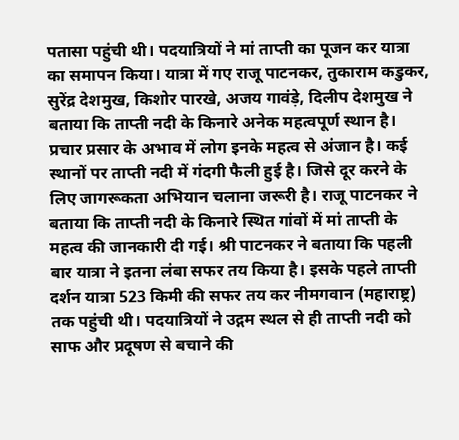पतासा पहुंची थी। पदयात्रियों ने मां ताप्ती का पूजन कर यात्रा का समापन किया। यात्रा में गए राजू पाटनकर, तुकाराम कडुकर, सुरेंद्र देशमुख, किशोर पारखे, अजय गावंड़े, दिलीप देशमुख ने बताया कि ताप्ती नदी के किनारे अनेक महत्वपूर्ण स्थान है।
प्रचार प्रसार के अभाव में लोग इनके महत्व से अंजान है। कई स्थानों पर ताप्ती नदी में गंदगी फैली हुई है। जिसे दूर करने के लिए जागरूकता अभियान चलाना जरूरी है। राजू पाटनकर ने बताया कि ताप्ती नदी के किनारे स्थित गांवों में मां ताप्ती के महत्व की जानकारी दी गई। श्री पाटनकर ने बताया कि पहली बार यात्रा ने इतना लंबा सफर तय किया है। इसके पहले ताप्ती दर्शन यात्रा 523 किमी की सफर तय कर नीमगवान (महाराष्ट्र) तक पहुंची थी। पदयात्रियों ने उद्गम स्थल से ही ताप्ती नदी को साफ और प्रदूषण से बचाने की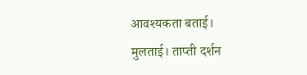आवश्यकता बताई।
मुलताई। ताप्ती दर्शन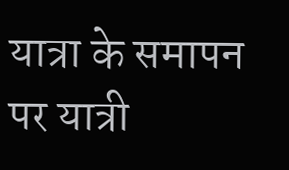यात्रा के समापन पर यात्री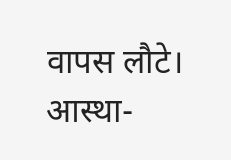वापस लौटे।
आस्था-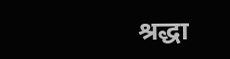श्रद्धा